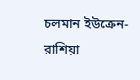চলমান ইউক্রেন-রাশিয়া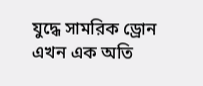যুদ্ধে সামরিক ড্রোন এখন এক অতি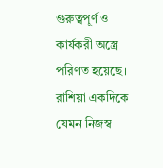গুরুত্বপূর্ণ ও কার্যকরী অস্ত্রে পরিণত হয়েছে। রাশিয়া একদিকে যেমন নিজস্ব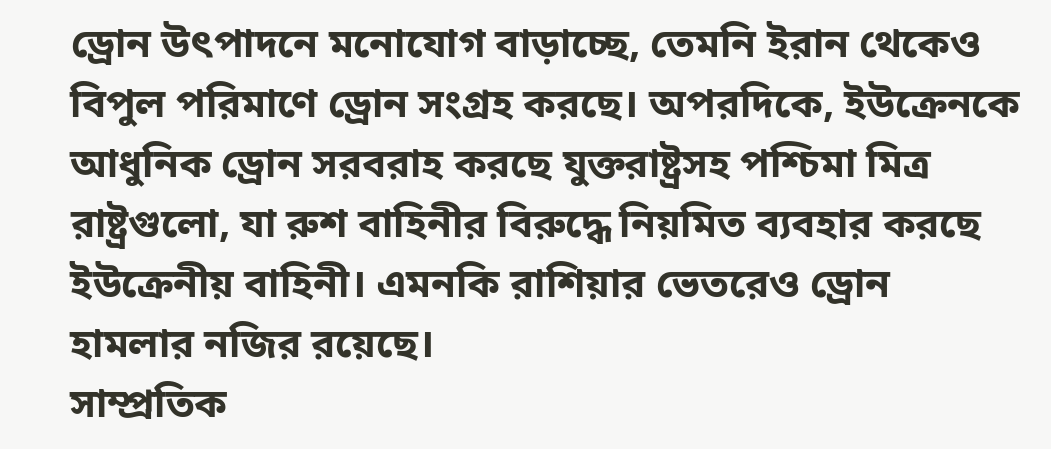ড্রোন উৎপাদনে মনোযোগ বাড়াচ্ছে, তেমনি ইরান থেকেও বিপুল পরিমাণে ড্রোন সংগ্রহ করছে। অপরদিকে, ইউক্রেনকে আধুনিক ড্রোন সরবরাহ করছে যুক্তরাষ্ট্রসহ পশ্চিমা মিত্র রাষ্ট্রগুলো, যা রুশ বাহিনীর বিরুদ্ধে নিয়মিত ব্যবহার করছে ইউক্রেনীয় বাহিনী। এমনকি রাশিয়ার ভেতরেও ড্রোন হামলার নজির রয়েছে।
সাম্প্রতিক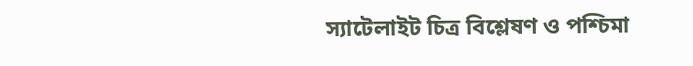স্যাটেলাইট চিত্র বিশ্লেষণ ও পশ্চিমা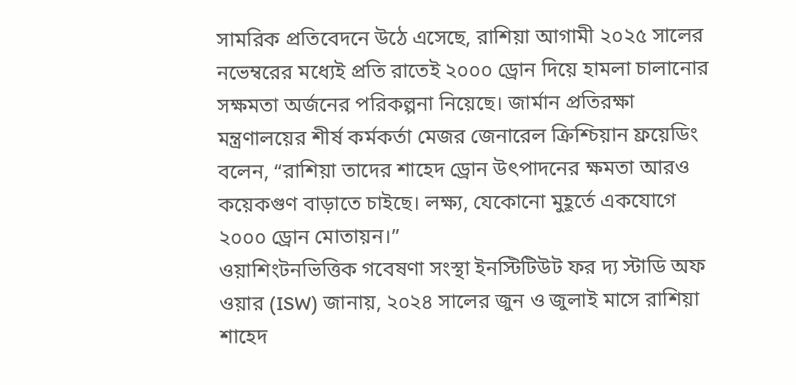সামরিক প্রতিবেদনে উঠে এসেছে, রাশিয়া আগামী ২০২৫ সালের নভেম্বরের মধ্যেই প্রতি রাতেই ২০০০ ড্রোন দিয়ে হামলা চালানোর সক্ষমতা অর্জনের পরিকল্পনা নিয়েছে। জার্মান প্রতিরক্ষা মন্ত্রণালয়ের শীর্ষ কর্মকর্তা মেজর জেনারেল ক্রিশ্চিয়ান ফ্রয়েডিং বলেন, “রাশিয়া তাদের শাহেদ ড্রোন উৎপাদনের ক্ষমতা আরও কয়েকগুণ বাড়াতে চাইছে। লক্ষ্য, যেকোনো মুহূর্তে একযোগে ২০০০ ড্রোন মোতায়ন।”
ওয়াশিংটনভিত্তিক গবেষণা সংস্থা ইনস্টিটিউট ফর দ্য স্টাডি অফ ওয়ার (ISW) জানায়, ২০২৪ সালের জুন ও জুলাই মাসে রাশিয়া শাহেদ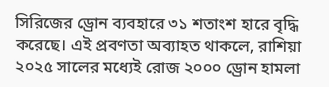সিরিজের ড্রোন ব্যবহারে ৩১ শতাংশ হারে বৃদ্ধি করেছে। এই প্রবণতা অব্যাহত থাকলে, রাশিয়া ২০২৫ সালের মধ্যেই রোজ ২০০০ ড্রোন হামলা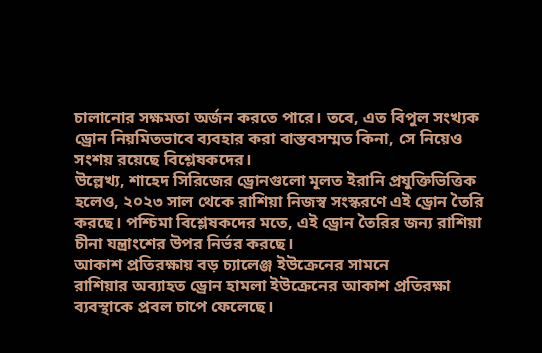চালানোর সক্ষমতা অর্জন করতে পারে। তবে, এত বিপুল সংখ্যক ড্রোন নিয়মিতভাবে ব্যবহার করা বাস্তবসম্মত কিনা, সে নিয়েও সংশয় রয়েছে বিশ্লেষকদের।
উল্লেখ্য, শাহেদ সিরিজের ড্রোনগুলো মূলত ইরানি প্রযুক্তিভিত্তিক হলেও, ২০২৩ সাল থেকে রাশিয়া নিজস্ব সংস্করণে এই ড্রোন তৈরি করছে। পশ্চিমা বিশ্লেষকদের মতে, এই ড্রোন তৈরির জন্য রাশিয়া চীনা যন্ত্রাংশের উপর নির্ভর করছে।
আকাশ প্রতিরক্ষায় বড় চ্যালেঞ্জ ইউক্রেনের সামনে
রাশিয়ার অব্যাহত ড্রোন হামলা ইউক্রেনের আকাশ প্রতিরক্ষা ব্যবস্থাকে প্রবল চাপে ফেলেছে।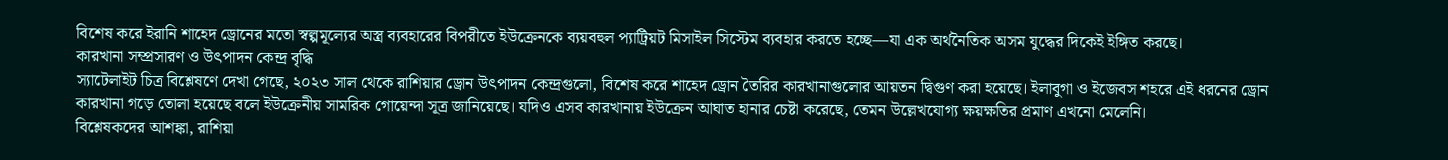বিশেষ করে ইরানি শাহেদ ড্রোনের মতো স্বল্পমূল্যের অস্ত্র ব্যবহারের বিপরীতে ইউক্রেনকে ব্যয়বহুল প্যাট্রিয়ট মিসাইল সিস্টেম ব্যবহার করতে হচ্ছে—যা এক অর্থনৈতিক অসম যুদ্ধের দিকেই ইঙ্গিত করছে।
কারখানা সম্প্রসারণ ও উৎপাদন কেন্দ্র বৃদ্ধি
স্যাটেলাইট চিত্র বিশ্লেষণে দেখা গেছে, ২০২৩ সাল থেকে রাশিয়ার ড্রোন উৎপাদন কেন্দ্রগুলো, বিশেষ করে শাহেদ ড্রোন তৈরির কারখানাগুলোর আয়তন দ্বিগুণ করা হয়েছে। ইলাবুগা ও ইজেবস শহরে এই ধরনের ড্রোন কারখানা গড়ে তোলা হয়েছে বলে ইউক্রেনীয় সামরিক গোয়েন্দা সূত্র জানিয়েছে। যদিও এসব কারখানায় ইউক্রেন আঘাত হানার চেষ্টা করেছে, তেমন উল্লেখযোগ্য ক্ষয়ক্ষতির প্রমাণ এখনো মেলেনি।
বিশ্লেষকদের আশঙ্কা, রাশিয়া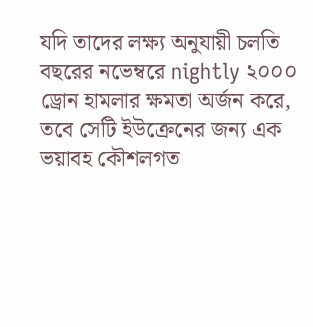যদি তাদের লক্ষ্য অনুযায়ী চলতি বছরের নভেম্বরে nightly ২০০০ ড্রোন হামলার ক্ষমতা অর্জন করে, তবে সেটি ইউক্রেনের জন্য এক ভয়াবহ কৌশলগত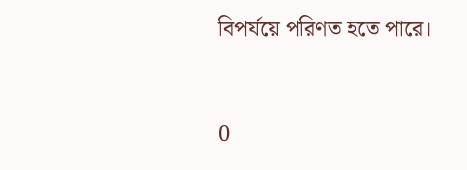বিপর্যয়ে পরিণত হতে পারে।


0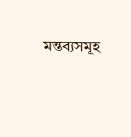মন্তব্যসমূহ